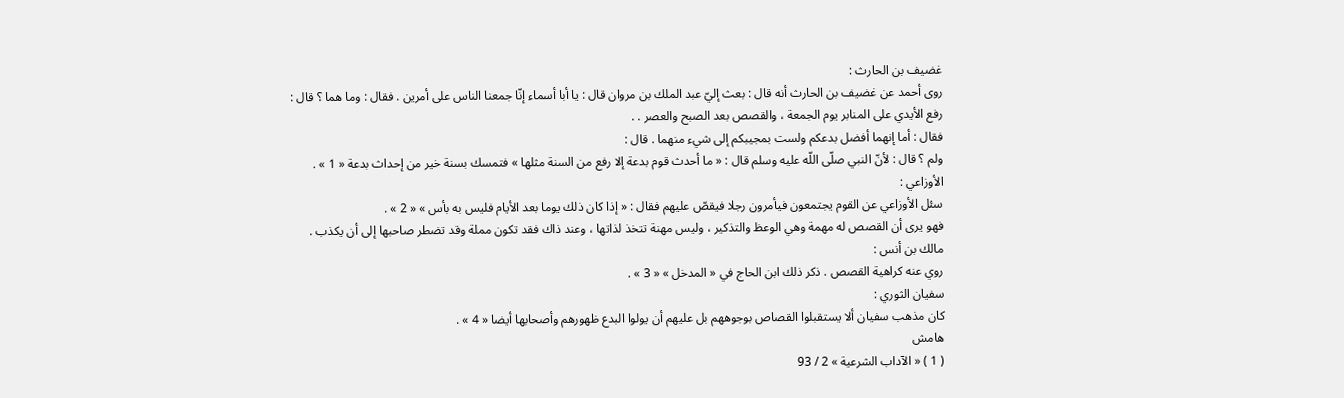غضيف بن الحارث :
روى أحمد عن غضيف بن الحارث أنه قال : بعث إليّ عبد الملك بن مروان قال : يا أبا أسماء إنّا جمعنا الناس على أمرين . فقال : وما هما ؟ قال :
رفع الأيدي على المنابر يوم الجمعة ، والقصص بعد الصبح والعصر . .
فقال : أما إنهما أفضل بدعكم ولست بمجيبكم إلى شيء منهما . قال :
ولم ؟ قال : لأنّ النبي صلّى اللّه عليه وسلم قال : « ما أحدث قوم بدعة إلا رفع من السنة مثلها » فتمسك بسنة خير من إحداث بدعة « 1 » .
الأوزاعي :
سئل الأوزاعي عن القوم يجتمعون فيأمرون رجلا فيقصّ عليهم فقال : « إذا كان ذلك يوما بعد الأيام فليس به بأس » « 2 » .
فهو يرى أن القصص له مهمة وهي الوعظ والتذكير ، وليس مهنة تتخذ لذاتها ، وعند ذاك فقد تكون مملة وقد تضطر صاحبها إلى أن يكذب .
مالك بن أنس :
روي عنه كراهية القصص . ذكر ذلك ابن الحاج في « المدخل » « 3 » .
سفيان الثوري :
كان مذهب سفيان ألا يستقبلوا القصاص بوجوههم بل عليهم أن يولوا البدع ظهورهم وأصحابها أيضا « 4 » .
هامش
( 1 ) « الآداب الشرعية » 2 / 93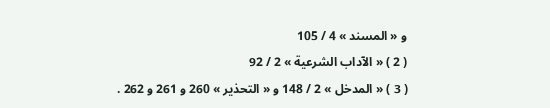و « المسند » 4 / 105
( 2 ) « الآداب الشرعية » 2 / 92
( 3 ) « المدخل » 2 / 148 و « التحذير » 260 و 261 و 262 .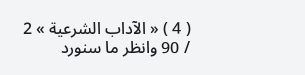( 4 ) « الآداب الشرعية » 2 / 90 وانظر ما سنورد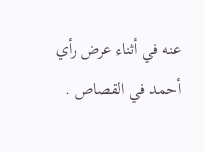عنه في أثناء عرض رأي أحمد في القصاص .